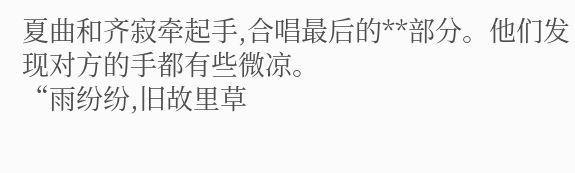夏曲和齐寂牵起手,合唱最后的**部分。他们发现对方的手都有些微凉。
“雨纷纷,旧故里草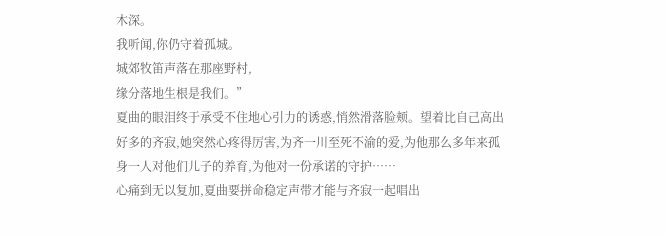木深。
我听闻,你仍守着孤城。
城郊牧笛声落在那座野村,
缘分落地生根是我们。”
夏曲的眼泪终于承受不住地心引力的诱惑,悄然滑落脸颊。望着比自己高出好多的齐寂,她突然心疼得厉害,为齐一川至死不渝的爱,为他那么多年来孤身一人对他们儿子的养育,为他对一份承诺的守护……
心痛到无以复加,夏曲要拼命稳定声带才能与齐寂一起唱出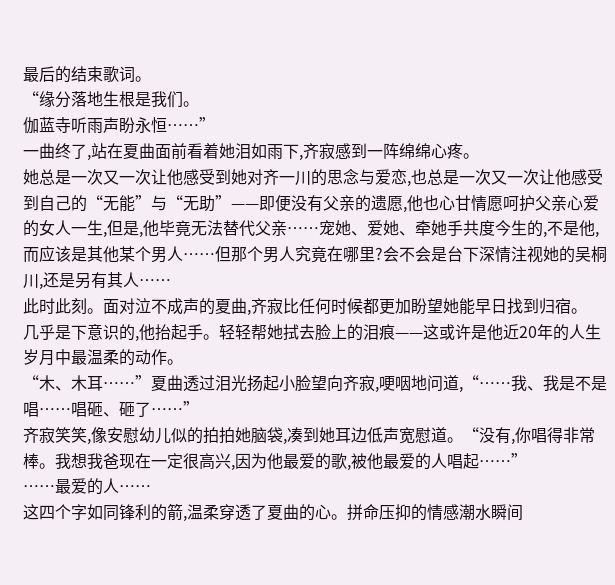最后的结束歌词。
“缘分落地生根是我们。
伽蓝寺听雨声盼永恒……”
一曲终了,站在夏曲面前看着她泪如雨下,齐寂感到一阵绵绵心疼。
她总是一次又一次让他感受到她对齐一川的思念与爱恋,也总是一次又一次让他感受到自己的“无能”与“无助”——即便没有父亲的遗愿,他也心甘情愿呵护父亲心爱的女人一生,但是,他毕竟无法替代父亲……宠她、爱她、牵她手共度今生的,不是他,而应该是其他某个男人……但那个男人究竟在哪里?会不会是台下深情注视她的吴桐川,还是另有其人……
此时此刻。面对泣不成声的夏曲,齐寂比任何时候都更加盼望她能早日找到归宿。
几乎是下意识的,他抬起手。轻轻帮她拭去脸上的泪痕——这或许是他近20年的人生岁月中最温柔的动作。
“木、木耳……”夏曲透过泪光扬起小脸望向齐寂,哽咽地问道,“……我、我是不是唱……唱砸、砸了……”
齐寂笑笑,像安慰幼儿似的拍拍她脑袋,凑到她耳边低声宽慰道。“没有,你唱得非常棒。我想我爸现在一定很高兴,因为他最爱的歌,被他最爱的人唱起……”
……最爱的人……
这四个字如同锋利的箭,温柔穿透了夏曲的心。拼命压抑的情感潮水瞬间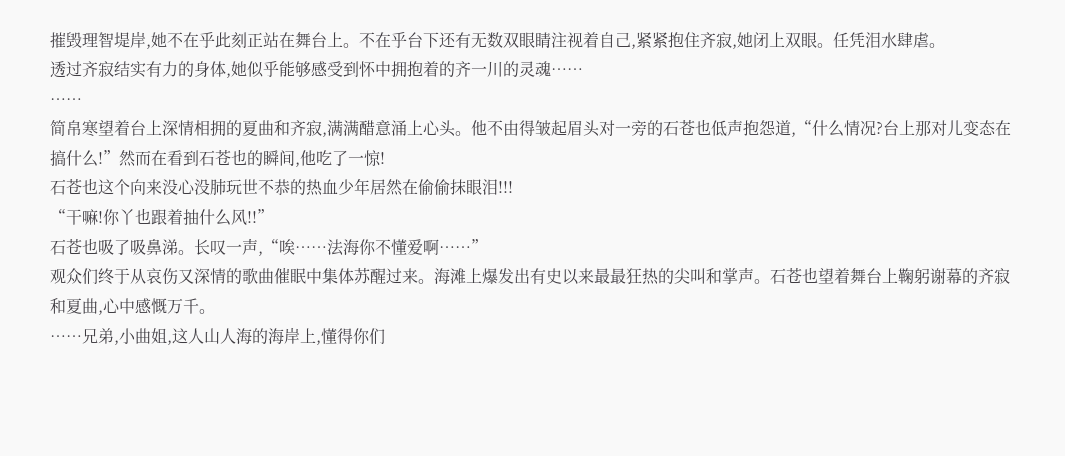摧毁理智堤岸,她不在乎此刻正站在舞台上。不在乎台下还有无数双眼睛注视着自己,紧紧抱住齐寂,她闭上双眼。任凭泪水肆虐。
透过齐寂结实有力的身体,她似乎能够感受到怀中拥抱着的齐一川的灵魂……
……
简帛寒望着台上深情相拥的夏曲和齐寂,满满醋意涌上心头。他不由得皱起眉头对一旁的石苍也低声抱怨道,“什么情况?台上那对儿变态在搞什么!”然而在看到石苍也的瞬间,他吃了一惊!
石苍也这个向来没心没肺玩世不恭的热血少年居然在偷偷抹眼泪!!!
“干嘛!你丫也跟着抽什么风!!”
石苍也吸了吸鼻涕。长叹一声,“唉……法海你不懂爱啊……”
观众们终于从哀伤又深情的歌曲催眠中集体苏醒过来。海滩上爆发出有史以来最最狂热的尖叫和掌声。石苍也望着舞台上鞠躬谢幕的齐寂和夏曲,心中感慨万千。
……兄弟,小曲姐,这人山人海的海岸上,懂得你们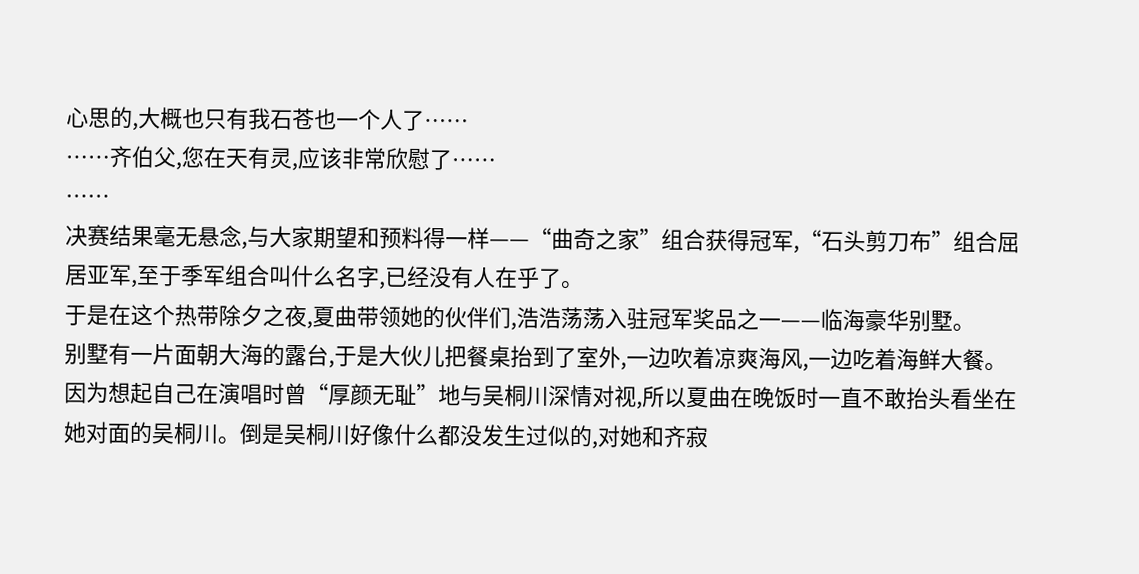心思的,大概也只有我石苍也一个人了……
……齐伯父,您在天有灵,应该非常欣慰了……
……
决赛结果毫无悬念,与大家期望和预料得一样——“曲奇之家”组合获得冠军,“石头剪刀布”组合屈居亚军,至于季军组合叫什么名字,已经没有人在乎了。
于是在这个热带除夕之夜,夏曲带领她的伙伴们,浩浩荡荡入驻冠军奖品之一——临海豪华别墅。
别墅有一片面朝大海的露台,于是大伙儿把餐桌抬到了室外,一边吹着凉爽海风,一边吃着海鲜大餐。
因为想起自己在演唱时曾“厚颜无耻”地与吴桐川深情对视,所以夏曲在晚饭时一直不敢抬头看坐在她对面的吴桐川。倒是吴桐川好像什么都没发生过似的,对她和齐寂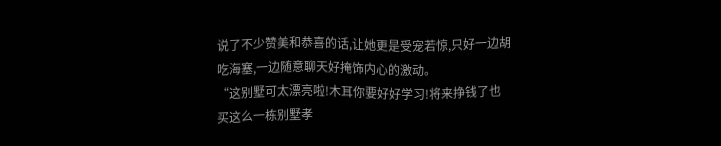说了不少赞美和恭喜的话,让她更是受宠若惊,只好一边胡吃海塞,一边随意聊天好掩饰内心的激动。
“这别墅可太漂亮啦!木耳你要好好学习!将来挣钱了也买这么一栋别墅孝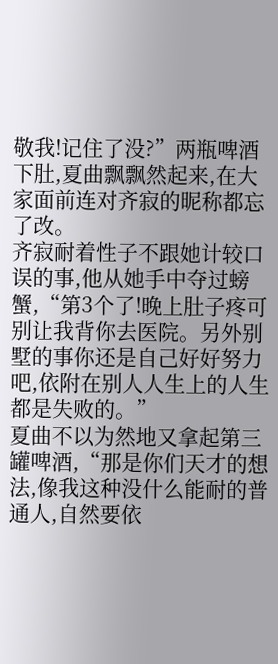敬我!记住了没?”两瓶啤酒下肚,夏曲飘飘然起来,在大家面前连对齐寂的昵称都忘了改。
齐寂耐着性子不跟她计较口误的事,他从她手中夺过螃蟹,“第3个了!晚上肚子疼可别让我背你去医院。另外别墅的事你还是自己好好努力吧,依附在别人人生上的人生都是失败的。”
夏曲不以为然地又拿起第三罐啤酒,“那是你们天才的想法,像我这种没什么能耐的普通人,自然要依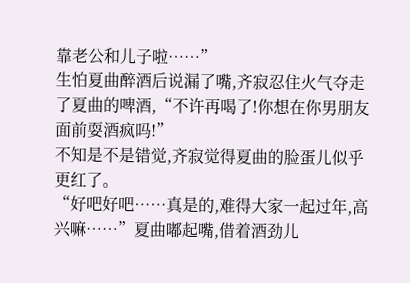靠老公和儿子啦……”
生怕夏曲醉酒后说漏了嘴,齐寂忍住火气夺走了夏曲的啤酒,“不许再喝了!你想在你男朋友面前耍酒疯吗!”
不知是不是错觉,齐寂觉得夏曲的脸蛋儿似乎更红了。
“好吧好吧……真是的,难得大家一起过年,高兴嘛……”夏曲嘟起嘴,借着酒劲儿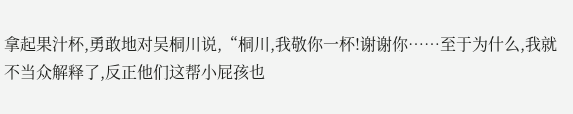拿起果汁杯,勇敢地对吴桐川说,“桐川,我敬你一杯!谢谢你……至于为什么,我就不当众解释了,反正他们这帮小屁孩也